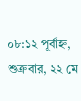০৮:১২ পূর্বাহ্ন, শুক্রবার, ২২ মে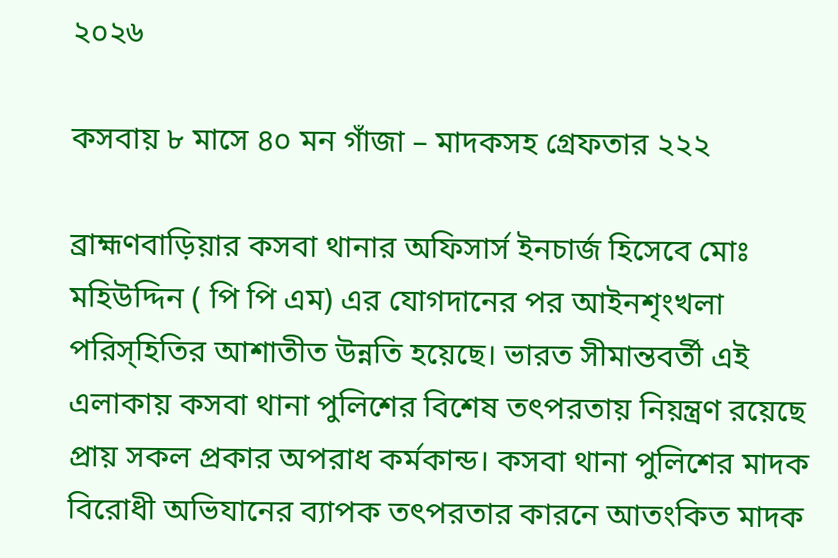২০২৬

কসবায় ৮ মাসে ৪০ মন গাঁজা – মাদকসহ গ্রেফতার ২২২

ব্রাহ্মণবাড়িয়ার কসবা থানার অফিসার্স ইনচার্জ হিসেবে মোঃ মহিউদ্দিন ( পি পি এম) এর যোগদানের পর আইনশৃংখলা পরিস্হিতির আশাতীত উন্নতি হয়েছে। ভারত সীমান্তবর্তী এই এলাকায় কসবা থানা পুলিশের বিশেষ তৎপরতায় নিয়ন্ত্রণ রয়েছে প্রায় সকল প্রকার অপরাধ কর্মকান্ড। কসবা থানা পুলিশের মাদক বিরোধী অভিযানের ব্যাপক তৎপরতার কারনে আতংকিত মাদক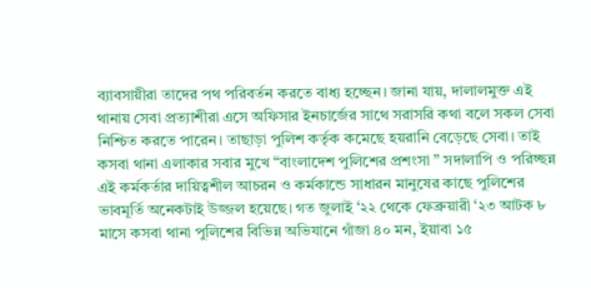ব্যাবসায়ীরা তাদের পথ পরিবর্তন করতে বাধ্য হচ্ছেন। জানা যায়, দালালমুক্ত এই থানায় সেবা প্রত্যাশীরা এসে অফিসার ইনচার্জের সাথে সরাসরি কথা বলে সকল সেবা নিশ্চিত করতে পারেন। তাছাড়া পুলিশ কর্তৃক কমেছে হয়রানি বেড়েছে সেবা। তাই কসবা থানা এলাকার সবার মুখে “বাংলাদেশ পুলিশের প্রশংসা ” সদালাপি ও পরিচ্ছন্ন এই কর্মকর্তার দায়িত্বশীল আচরন ও কর্মকান্ডে সাধারন মানুষের কাছে পুলিশের ভাবমূর্তি অনেকটাই উজ্জল হয়েছে। গত জুলাই ‘২২ থেকে ফেব্রুয়ারী ‘২৩ আটক ৮ মাসে কসবা থানা পুলিশের বিভিন্ন অভিযানে গাঁজা ৪০ মন, ইয়াবা ১৫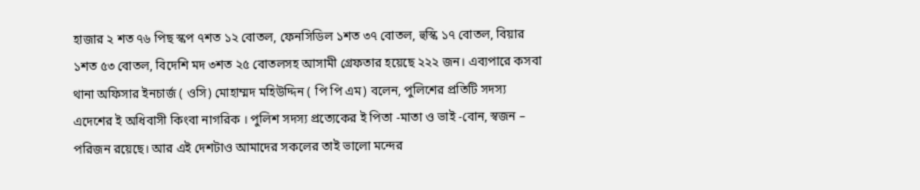হাজার ২ শত ৭৬ পিছ স্কপ ৭শত ১২ বোতল, ফেনসিডিল ১শত ৩৭ বোতল, হুস্কি ১৭ বোতল, বিয়ার ১শত ৫৩ বোতল, বিদেশি মদ ৩শত ২৫ বোতলসহ আসামী গ্রেফতার হয়েছে ২২২ জন। এব্যপারে কসবা থানা অফিসার ইনচার্জ ( ওসি) মোহাম্মদ মহিউদ্দিন ( পি পি এম) বলেন, পুলিশের প্রতিটি সদস্য এদেশের ই অধিবাসী কিংবা নাগরিক । পুলিশ সদস্য প্রত্যেকের ই পিতা -মাতা ও ভাই -বোন, স্বজন – পরিজন রয়েছে। আর এই দেশটাও আমাদের সকলের তাই ভালো মন্দের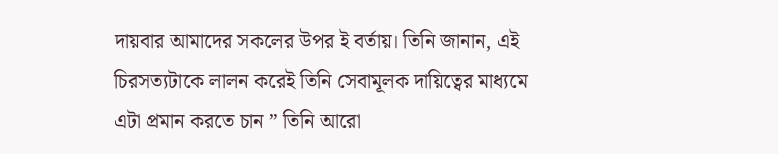দায়বার আমাদের সকলের উপর ই বর্তায়। তিনি জানান, এই চিরসত্যটাকে লালন করেই তিনি সেবামূলক দায়িত্বের মাধ্যমে এটা প্রমান করতে চান ” তিনি আরো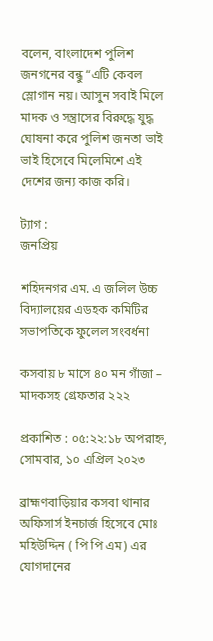বলেন, বাংলাদেশ পুলিশ জনগনের বন্ধু “এটি কেবল স্লোগান নয়। আসুন সবাই মিলে মাদক ও সন্ত্রাসের বিরুদ্ধে যুদ্ধ ঘোষনা করে পুলিশ জনতা ভাই ভাই হিসেবে মিলেমিশে এই দেশের জন্য কাজ করি।

ট্যাগ :
জনপ্রিয়

শহিদনগর এম. এ জলিল উচ্চ বিদ্যালয়ের এডহক কমিটির সভাপতিকে ফুলেল সংবর্ধনা

কসবায় ৮ মাসে ৪০ মন গাঁজা – মাদকসহ গ্রেফতার ২২২

প্রকাশিত : ০৫:২২:১৮ অপরাহ্ন, সোমবার, ১০ এপ্রিল ২০২৩

ব্রাহ্মণবাড়িয়ার কসবা থানার অফিসার্স ইনচার্জ হিসেবে মোঃ মহিউদ্দিন ( পি পি এম) এর যোগদানের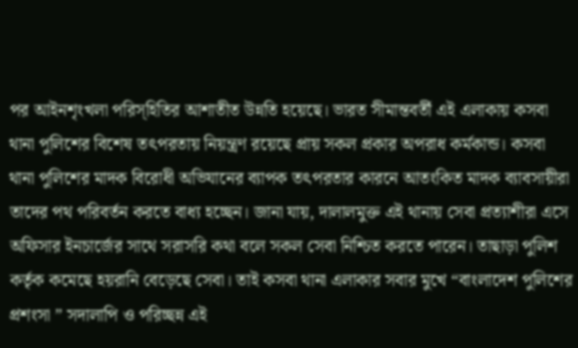পর আইনশৃংখলা পরিস্হিতির আশাতীত উন্নতি হয়েছে। ভারত সীমান্তবর্তী এই এলাকায় কসবা থানা পুলিশের বিশেষ তৎপরতায় নিয়ন্ত্রণ রয়েছে প্রায় সকল প্রকার অপরাধ কর্মকান্ড। কসবা থানা পুলিশের মাদক বিরোধী অভিযানের ব্যাপক তৎপরতার কারনে আতংকিত মাদক ব্যাবসায়ীরা তাদের পথ পরিবর্তন করতে বাধ্য হচ্ছেন। জানা যায়, দালালমুক্ত এই থানায় সেবা প্রত্যাশীরা এসে অফিসার ইনচার্জের সাথে সরাসরি কথা বলে সকল সেবা নিশ্চিত করতে পারেন। তাছাড়া পুলিশ কর্তৃক কমেছে হয়রানি বেড়েছে সেবা। তাই কসবা থানা এলাকার সবার মুখে “বাংলাদেশ পুলিশের প্রশংসা ” সদালাপি ও পরিচ্ছন্ন এই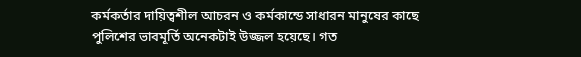কর্মকর্তার দায়িত্বশীল আচরন ও কর্মকান্ডে সাধারন মানুষের কাছে পুলিশের ভাবমূর্তি অনেকটাই উজ্জল হয়েছে। গত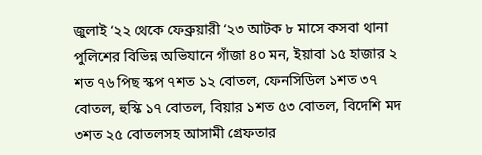জুলাই ‘২২ থেকে ফেব্রুয়ারী ‘২৩ আটক ৮ মাসে কসবা থানা পুলিশের বিভিন্ন অভিযানে গাঁজা ৪০ মন, ইয়াবা ১৫ হাজার ২ শত ৭৬ পিছ স্কপ ৭শত ১২ বোতল, ফেনসিডিল ১শত ৩৭ বোতল, হুস্কি ১৭ বোতল, বিয়ার ১শত ৫৩ বোতল, বিদেশি মদ ৩শত ২৫ বোতলসহ আসামী গ্রেফতার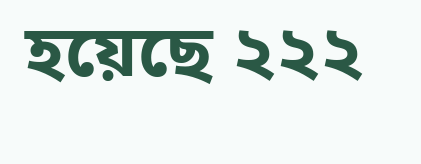হয়েছে ২২২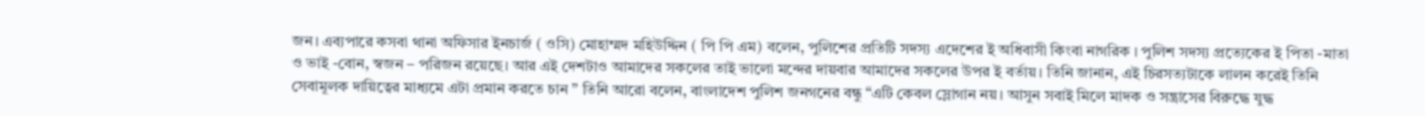জন। এব্যপারে কসবা থানা অফিসার ইনচার্জ ( ওসি) মোহাম্মদ মহিউদ্দিন ( পি পি এম) বলেন, পুলিশের প্রতিটি সদস্য এদেশের ই অধিবাসী কিংবা নাগরিক । পুলিশ সদস্য প্রত্যেকের ই পিতা -মাতা ও ভাই -বোন, স্বজন – পরিজন রয়েছে। আর এই দেশটাও আমাদের সকলের তাই ভালো মন্দের দায়বার আমাদের সকলের উপর ই বর্তায়। তিনি জানান, এই চিরসত্যটাকে লালন করেই তিনি সেবামূলক দায়িত্বের মাধ্যমে এটা প্রমান করতে চান ” তিনি আরো বলেন, বাংলাদেশ পুলিশ জনগনের বন্ধু “এটি কেবল স্লোগান নয়। আসুন সবাই মিলে মাদক ও সন্ত্রাসের বিরুদ্ধে যুদ্ধ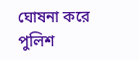ঘোষনা করে পুলিশ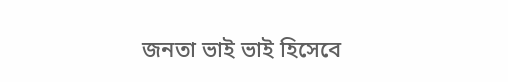জনতা ভাই ভাই হিসেবে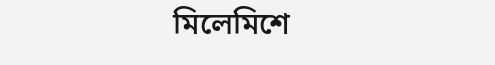মিলেমিশে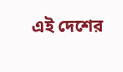এই দেশের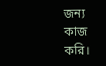জন্য কাজ করি।